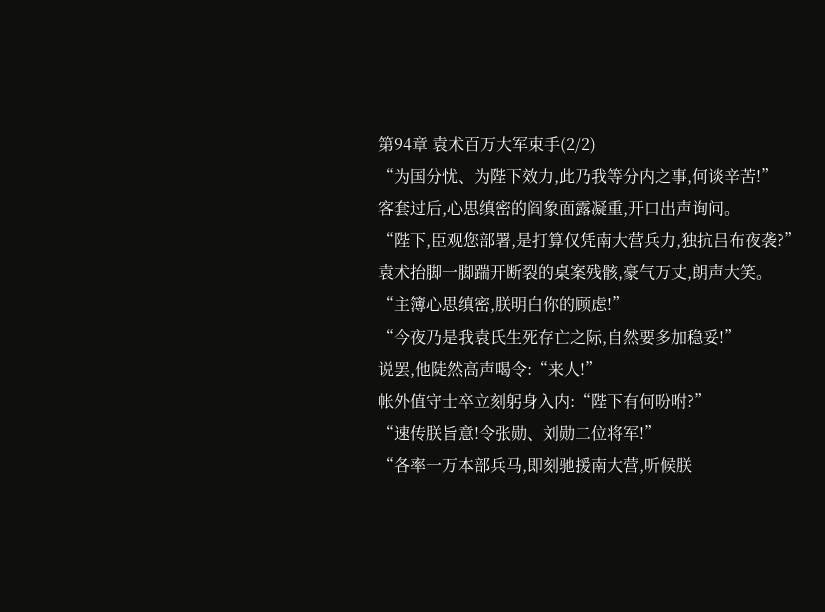第94章 袁术百万大军束手(2/2)
“为国分忧、为陛下效力,此乃我等分内之事,何谈辛苦!”
客套过后,心思缜密的阎象面露凝重,开口出声询问。
“陛下,臣观您部署,是打算仅凭南大营兵力,独抗吕布夜袭?”
袁术抬脚一脚踹开断裂的桌案残骸,豪气万丈,朗声大笑。
“主簿心思缜密,朕明白你的顾虑!”
“今夜乃是我袁氏生死存亡之际,自然要多加稳妥!”
说罢,他陡然高声喝令:“来人!”
帐外值守士卒立刻躬身入内:“陛下有何吩咐?”
“速传朕旨意!令张勋、刘勋二位将军!”
“各率一万本部兵马,即刻驰援南大营,听候朕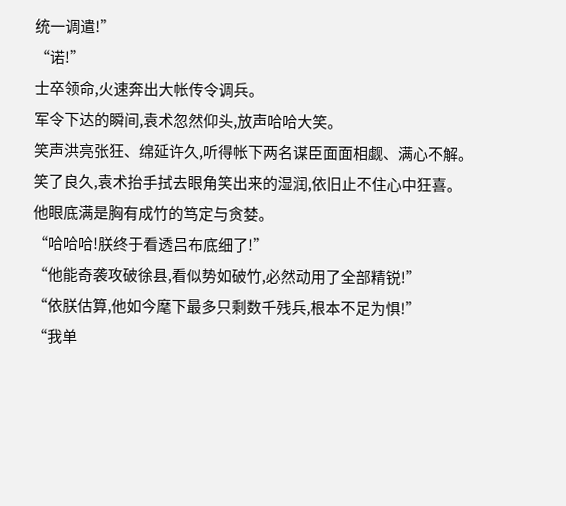统一调遣!”
“诺!”
士卒领命,火速奔出大帐传令调兵。
军令下达的瞬间,袁术忽然仰头,放声哈哈大笑。
笑声洪亮张狂、绵延许久,听得帐下两名谋臣面面相觑、满心不解。
笑了良久,袁术抬手拭去眼角笑出来的湿润,依旧止不住心中狂喜。
他眼底满是胸有成竹的笃定与贪婪。
“哈哈哈!朕终于看透吕布底细了!”
“他能奇袭攻破徐县,看似势如破竹,必然动用了全部精锐!”
“依朕估算,他如今麾下最多只剩数千残兵,根本不足为惧!”
“我单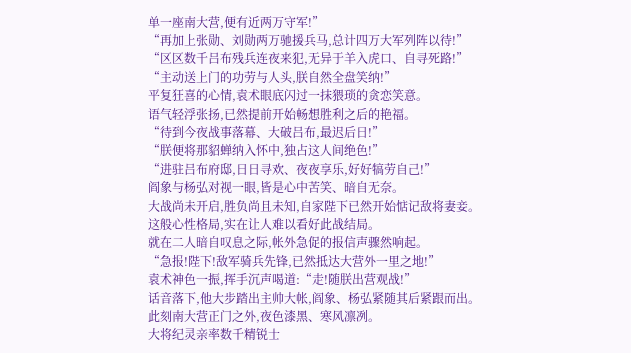单一座南大营,便有近两万守军!”
“再加上张勋、刘勋两万驰援兵马,总计四万大军列阵以待!”
“区区数千吕布残兵连夜来犯,无异于羊入虎口、自寻死路!”
“主动送上门的功劳与人头,朕自然全盘笑纳!”
平复狂喜的心情,袁术眼底闪过一抹猥琐的贪恋笑意。
语气轻浮张扬,已然提前开始畅想胜利之后的艳福。
“待到今夜战事落幕、大破吕布,最迟后日!”
“朕便将那貂蝉纳入怀中,独占这人间绝色!”
“进驻吕布府邸,日日寻欢、夜夜享乐,好好犒劳自己!”
阎象与杨弘对视一眼,皆是心中苦笑、暗自无奈。
大战尚未开启,胜负尚且未知,自家陛下已然开始惦记敌将妻妾。
这般心性格局,实在让人难以看好此战结局。
就在二人暗自叹息之际,帐外急促的报信声骤然响起。
“急报!陛下!敌军骑兵先锋,已然抵达大营外一里之地!”
袁术神色一振,挥手沉声喝道:“走!随朕出营观战!”
话音落下,他大步踏出主帅大帐,阎象、杨弘紧随其后紧跟而出。
此刻南大营正门之外,夜色漆黑、寒风凛冽。
大将纪灵亲率数千精锐士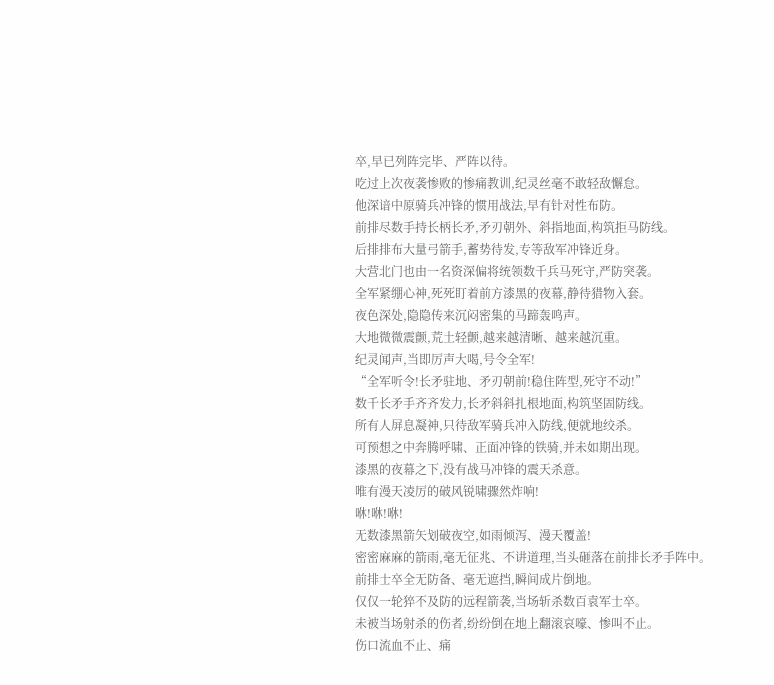卒,早已列阵完毕、严阵以待。
吃过上次夜袭惨败的惨痛教训,纪灵丝毫不敢轻敌懈怠。
他深谙中原骑兵冲锋的惯用战法,早有针对性布防。
前排尽数手持长柄长矛,矛刃朝外、斜指地面,构筑拒马防线。
后排排布大量弓箭手,蓄势待发,专等敌军冲锋近身。
大营北门也由一名资深偏将统领数千兵马死守,严防突袭。
全军紧绷心神,死死盯着前方漆黑的夜幕,静待猎物入套。
夜色深处,隐隐传来沉闷密集的马蹄轰鸣声。
大地微微震颤,荒土轻颤,越来越清晰、越来越沉重。
纪灵闻声,当即厉声大喝,号令全军!
“全军听令!长矛驻地、矛刃朝前!稳住阵型,死守不动!”
数千长矛手齐齐发力,长矛斜斜扎根地面,构筑坚固防线。
所有人屏息凝神,只待敌军骑兵冲入防线,便就地绞杀。
可预想之中奔腾呼啸、正面冲锋的铁骑,并未如期出现。
漆黑的夜幕之下,没有战马冲锋的震天杀意。
唯有漫天凌厉的破风锐啸骤然炸响!
咻!咻!咻!
无数漆黑箭矢划破夜空,如雨倾泻、漫天覆盖!
密密麻麻的箭雨,毫无征兆、不讲道理,当头砸落在前排长矛手阵中。
前排士卒全无防备、毫无遮挡,瞬间成片倒地。
仅仅一轮猝不及防的远程箭袭,当场斩杀数百袁军士卒。
未被当场射杀的伤者,纷纷倒在地上翻滚哀嚎、惨叫不止。
伤口流血不止、痛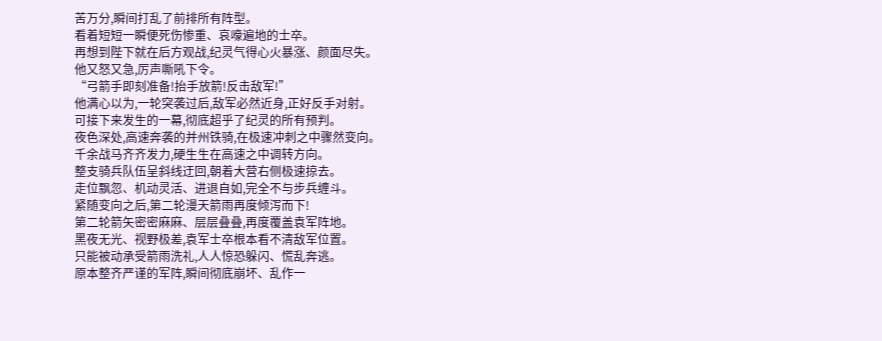苦万分,瞬间打乱了前排所有阵型。
看着短短一瞬便死伤惨重、哀嚎遍地的士卒。
再想到陛下就在后方观战,纪灵气得心火暴涨、颜面尽失。
他又怒又急,厉声嘶吼下令。
“弓箭手即刻准备!抬手放箭!反击敌军!”
他满心以为,一轮突袭过后,敌军必然近身,正好反手对射。
可接下来发生的一幕,彻底超乎了纪灵的所有预判。
夜色深处,高速奔袭的并州铁骑,在极速冲刺之中骤然变向。
千余战马齐齐发力,硬生生在高速之中调转方向。
整支骑兵队伍呈斜线迂回,朝着大营右侧极速掠去。
走位飘忽、机动灵活、进退自如,完全不与步兵缠斗。
紧随变向之后,第二轮漫天箭雨再度倾泻而下!
第二轮箭矢密密麻麻、层层叠叠,再度覆盖袁军阵地。
黑夜无光、视野极差,袁军士卒根本看不清敌军位置。
只能被动承受箭雨洗礼,人人惊恐躲闪、慌乱奔逃。
原本整齐严谨的军阵,瞬间彻底崩坏、乱作一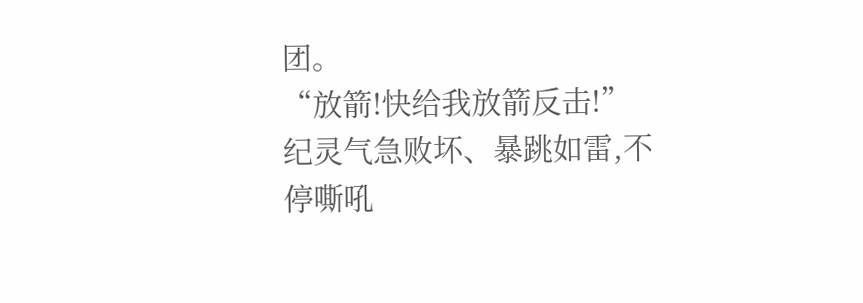团。
“放箭!快给我放箭反击!”
纪灵气急败坏、暴跳如雷,不停嘶吼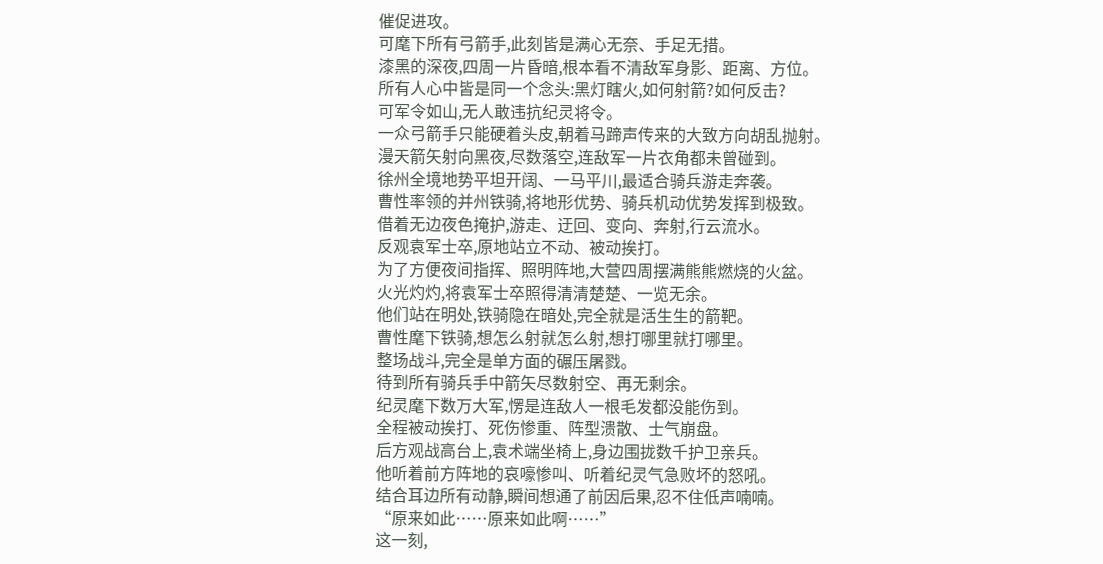催促进攻。
可麾下所有弓箭手,此刻皆是满心无奈、手足无措。
漆黑的深夜,四周一片昏暗,根本看不清敌军身影、距离、方位。
所有人心中皆是同一个念头:黑灯瞎火,如何射箭?如何反击?
可军令如山,无人敢违抗纪灵将令。
一众弓箭手只能硬着头皮,朝着马蹄声传来的大致方向胡乱抛射。
漫天箭矢射向黑夜,尽数落空,连敌军一片衣角都未曾碰到。
徐州全境地势平坦开阔、一马平川,最适合骑兵游走奔袭。
曹性率领的并州铁骑,将地形优势、骑兵机动优势发挥到极致。
借着无边夜色掩护,游走、迂回、变向、奔射,行云流水。
反观袁军士卒,原地站立不动、被动挨打。
为了方便夜间指挥、照明阵地,大营四周摆满熊熊燃烧的火盆。
火光灼灼,将袁军士卒照得清清楚楚、一览无余。
他们站在明处,铁骑隐在暗处,完全就是活生生的箭靶。
曹性麾下铁骑,想怎么射就怎么射,想打哪里就打哪里。
整场战斗,完全是单方面的碾压屠戮。
待到所有骑兵手中箭矢尽数射空、再无剩余。
纪灵麾下数万大军,愣是连敌人一根毛发都没能伤到。
全程被动挨打、死伤惨重、阵型溃散、士气崩盘。
后方观战高台上,袁术端坐椅上,身边围拢数千护卫亲兵。
他听着前方阵地的哀嚎惨叫、听着纪灵气急败坏的怒吼。
结合耳边所有动静,瞬间想通了前因后果,忍不住低声喃喃。
“原来如此……原来如此啊……”
这一刻,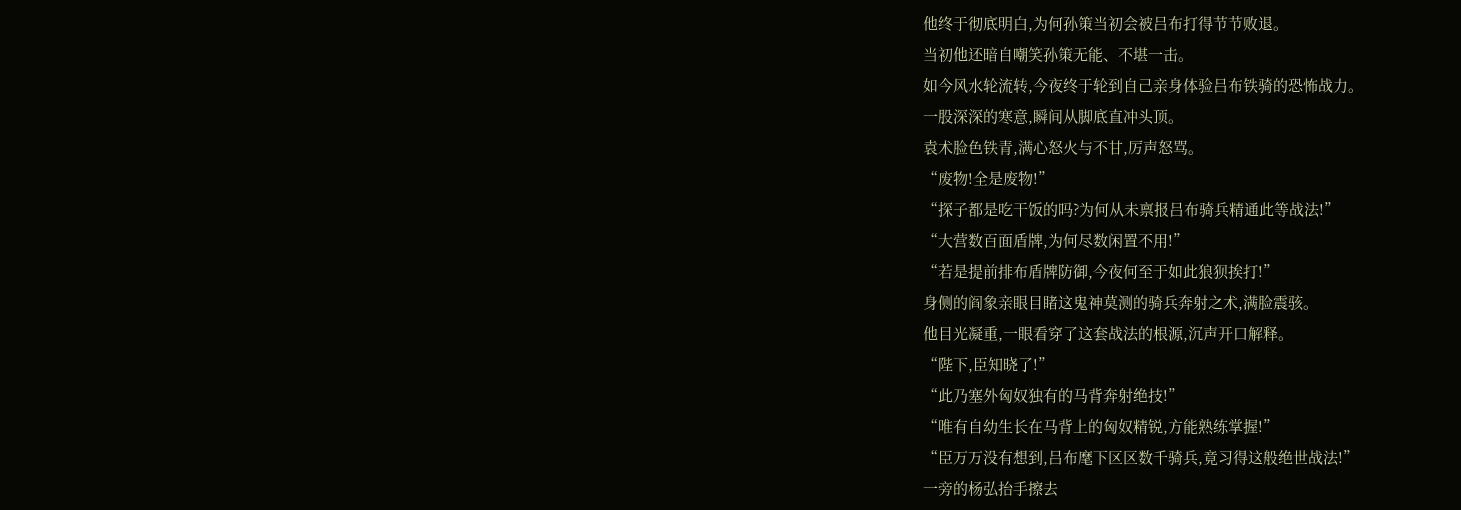他终于彻底明白,为何孙策当初会被吕布打得节节败退。
当初他还暗自嘲笑孙策无能、不堪一击。
如今风水轮流转,今夜终于轮到自己亲身体验吕布铁骑的恐怖战力。
一股深深的寒意,瞬间从脚底直冲头顶。
袁术脸色铁青,满心怒火与不甘,厉声怒骂。
“废物!全是废物!”
“探子都是吃干饭的吗?为何从未禀报吕布骑兵精通此等战法!”
“大营数百面盾牌,为何尽数闲置不用!”
“若是提前排布盾牌防御,今夜何至于如此狼狈挨打!”
身侧的阎象亲眼目睹这鬼神莫测的骑兵奔射之术,满脸震骇。
他目光凝重,一眼看穿了这套战法的根源,沉声开口解释。
“陛下,臣知晓了!”
“此乃塞外匈奴独有的马背奔射绝技!”
“唯有自幼生长在马背上的匈奴精锐,方能熟练掌握!”
“臣万万没有想到,吕布麾下区区数千骑兵,竟习得这般绝世战法!”
一旁的杨弘抬手擦去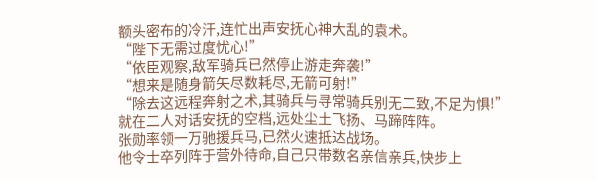额头密布的冷汗,连忙出声安抚心神大乱的袁术。
“陛下无需过度忧心!”
“依臣观察,敌军骑兵已然停止游走奔袭!”
“想来是随身箭矢尽数耗尽,无箭可射!”
“除去这远程奔射之术,其骑兵与寻常骑兵别无二致,不足为惧!”
就在二人对话安抚的空档,远处尘土飞扬、马蹄阵阵。
张勋率领一万驰援兵马,已然火速抵达战场。
他令士卒列阵于营外待命,自己只带数名亲信亲兵,快步上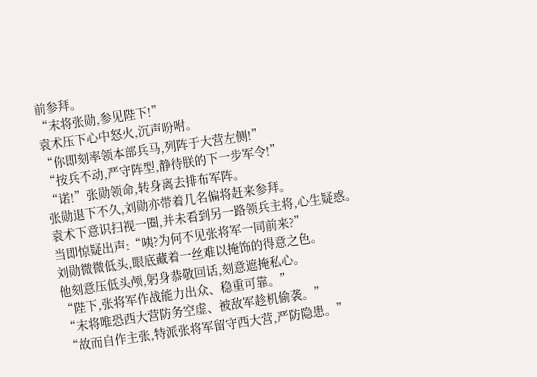前参拜。
“末将张勋,参见陛下!”
袁术压下心中怒火,沉声吩咐。
“你即刻率领本部兵马,列阵于大营左侧!”
“按兵不动,严守阵型,静待朕的下一步军令!”
“诺!”张勋领命,转身离去排布军阵。
张勋退下不久,刘勋亦带着几名偏将赶来参拜。
袁术下意识扫视一圈,并未看到另一路领兵主将,心生疑惑。
当即惊疑出声:“咦?为何不见张将军一同前来?”
刘勋微微低头,眼底藏着一丝难以掩饰的得意之色。
他刻意压低头颅,躬身恭敬回话,刻意遮掩私心。
“陛下,张将军作战能力出众、稳重可靠。”
“末将唯恐西大营防务空虚、被敌军趁机偷袭。”
“故而自作主张,特派张将军留守西大营,严防隐患。”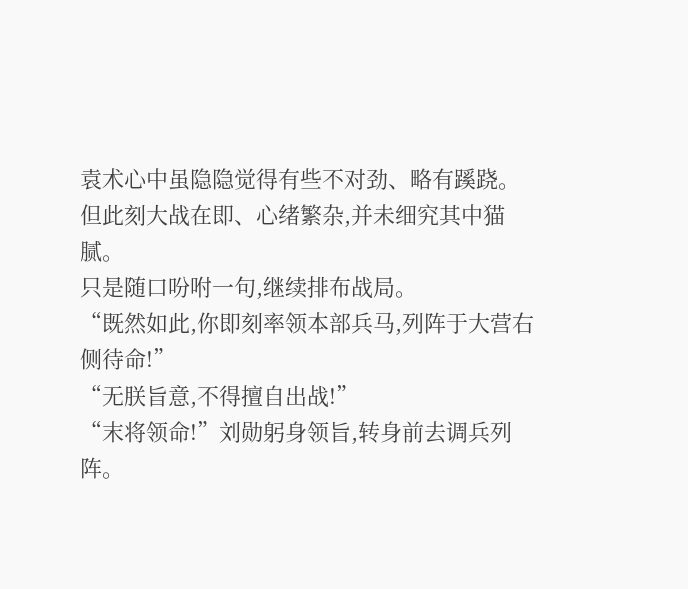袁术心中虽隐隐觉得有些不对劲、略有蹊跷。
但此刻大战在即、心绪繁杂,并未细究其中猫腻。
只是随口吩咐一句,继续排布战局。
“既然如此,你即刻率领本部兵马,列阵于大营右侧待命!”
“无朕旨意,不得擅自出战!”
“末将领命!”刘勋躬身领旨,转身前去调兵列阵。